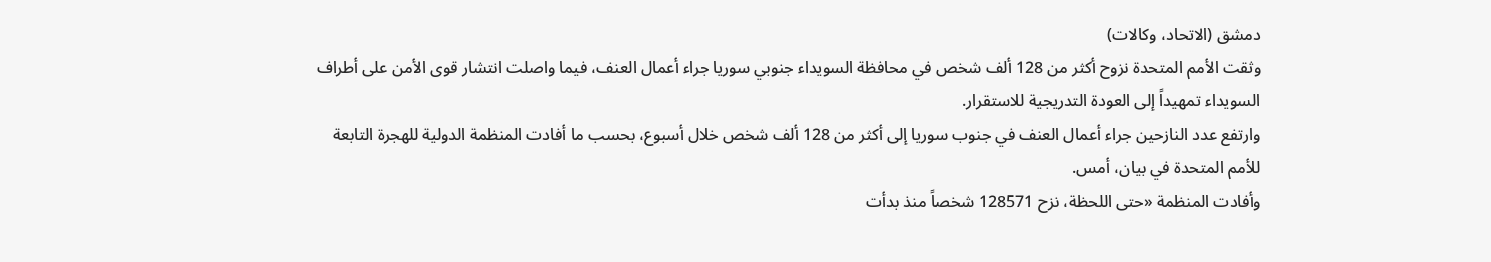دمشق (الاتحاد، وكالات)
وثقت الأمم المتحدة نزوح أكثر من 128 ألف شخص في محافظة السويداء جنوبي سوريا جراء أعمال العنف، فيما واصلت انتشار قوى الأمن على أطراف السويداء تمهيداً إلى العودة التدريجية للاستقرار.
وارتفع عدد النازحين جراء أعمال العنف في جنوب سوريا إلى أكثر من 128 ألف شخص خلال أسبوع، بحسب ما أفادت المنظمة الدولية للهجرة التابعة للأمم المتحدة في بيان، أمس.
وأفادت المنظمة «حتى اللحظة، نزح 128571 شخصاً منذ بدأت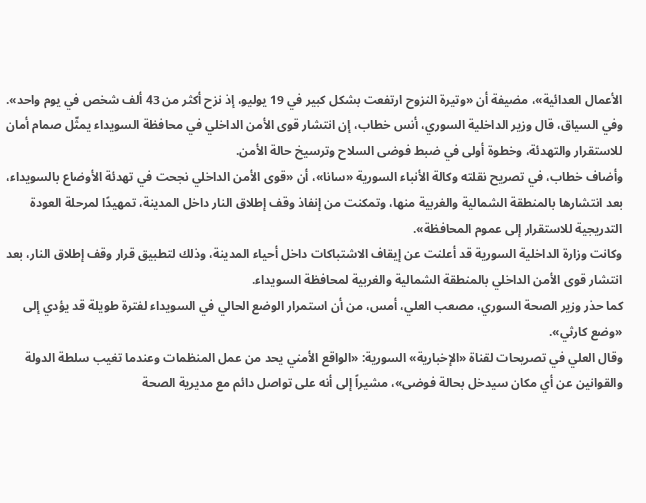الأعمال العدائية»، مضيفة أن «وتيرة النزوح ارتفعت بشكل كبير في 19 يوليو، إذ نزح أكثر من 43 ألف شخص في يوم واحد».
وفي السياق، قال وزير الداخلية السوري، أنس خطاب، إن انتشار قوى الأمن الداخلي في محافظة السويداء يمثّل صمام أمان للاستقرار والتهدئة، وخطوة أولى في ضبط فوضى السلاح وترسيخ حالة الأمن.
وأضاف خطاب، في تصريح نقلته وكالة الأنباء السورية «سانا»، أن «قوى الأمن الداخلي نجحت في تهدئة الأوضاع بالسويداء، بعد انتشارها بالمنطقة الشمالية والغربية منها، وتمكنت من إنفاذ وقف إطلاق النار داخل المدينة، تمهيدًا لمرحلة العودة التدريجية للاستقرار إلى عموم المحافظة».
وكانت وزارة الداخلية السورية قد أعلنت عن إيقاف الاشتباكات داخل أحياء المدينة، وذلك لتطبيق قرار وقف إطلاق النار، بعد انتشار قوى الأمن الداخلي بالمنطقة الشمالية والغربية لمحافظة السويداء.
كما حذر وزير الصحة السوري، مصعب العلي، أمس، من أن استمرار الوضع الحالي في السويداء لفترة طويلة قد يؤدي إلى «وضع كارثي».
وقال العلي في تصريحات لقناة «الإخبارية» السورية: «الواقع الأمني يحد من عمل المنظمات وعندما تغيب سلطة الدولة والقوانين عن أي مكان سيدخل بحالة فوضى»، مشيراً إلى أنه على تواصل دائم مع مديرية الصحة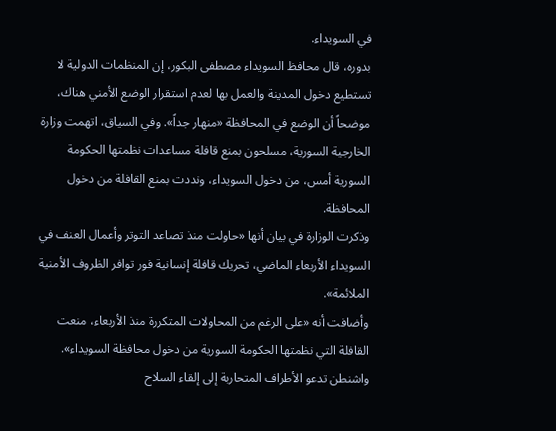في السويداء.
بدوره، قال محافظ السويداء مصطفى البكور، إن المنظمات الدولية لا تستطيع دخول المدينة والعمل بها لعدم استقرار الوضع الأمني هناك، موضحاً أن الوضع في المحافظة «منهار جداً». وفي السياق، اتهمت وزارة الخارجية السورية، مسلحون بمنع قافلة مساعدات نظمتها الحكومة السورية أمس، من دخول السويداء، ونددت بمنع القافلة من دخول المحافظة.
وذكرت الوزارة في بيان أنها «حاولت منذ تصاعد التوتر وأعمال العنف في السويداء الأربعاء الماضي، تحريك قافلة إنسانية فور توافر الظروف الأمنية الملائمة».
وأضافت أنه «على الرغم من المحاولات المتكررة منذ الأربعاء، منعت القافلة التي نظمتها الحكومة السورية من دخول محافظة السويداء».
واشنطن تدعو الأطراف المتحاربة إلى إلقاء السلاح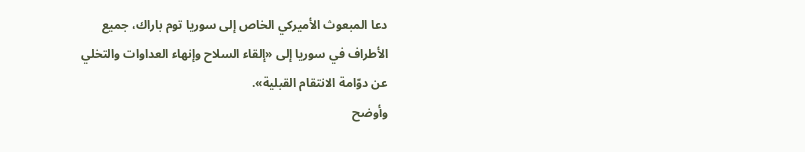دعا المبعوث الأميركي الخاص إلى سوريا توم باراك، جميع الأطراف في سوريا إلى «إلقاء السلاح وإنهاء العداوات والتخلي عن دوّامة الانتقام القبلية».
وأوضح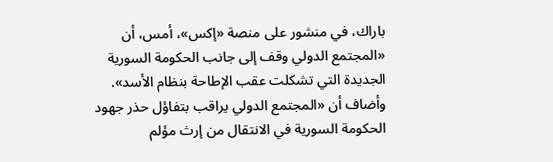باراك، في منشور على منصة «إكس»، أمس، أن «المجتمع الدولي وقف إلى جانب الحكومة السورية الجديدة التي تشكلت عقب الإطاحة بنظام الأسد».
وأضاف أن «المجتمع الدولي يراقب بتفاؤل حذر جهود الحكومة السورية في الانتقال من إرث مؤلم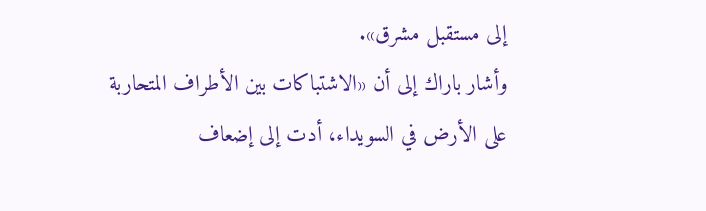إلى مستقبل مشرق».
وأشار باراك إلى أن «الاشتباكات بين الأطراف المتحاربة على الأرض في السويداء، أدت إلى إضعاف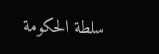سلطة الحكومة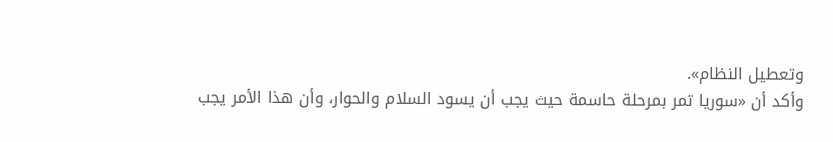وتعطيل النظام».
وأكد أن «سوريا تمر بمرحلة حاسمة حيث يجب أن يسود السلام والحوار، وأن هذا الأمر يجب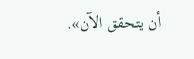أن يتحقق الآن».